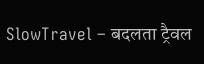SlowTravel – बदलता ट्रैवल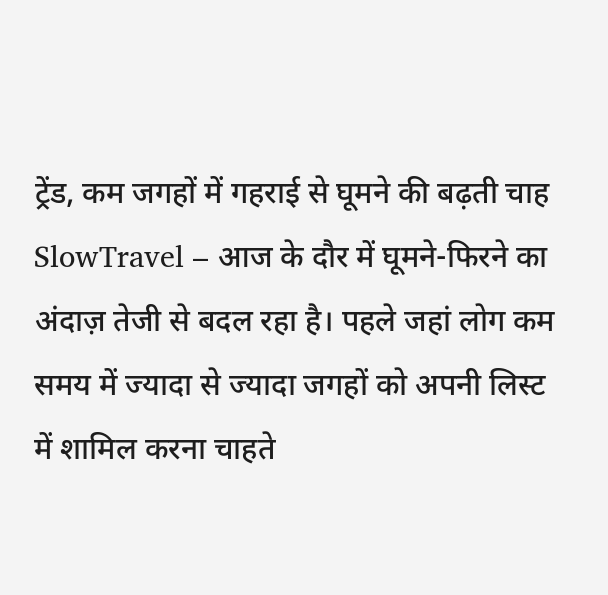ट्रेंड, कम जगहों में गहराई से घूमने की बढ़ती चाह
SlowTravel – आज के दौर में घूमने-फिरने का अंदाज़ तेजी से बदल रहा है। पहले जहां लोग कम समय में ज्यादा से ज्यादा जगहों को अपनी लिस्ट में शामिल करना चाहते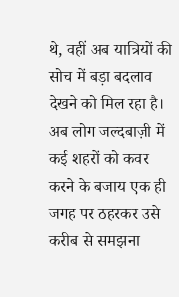थे, वहीं अब यात्रियों की सोच में बड़ा बदलाव देखने को मिल रहा है। अब लोग जल्दबाज़ी में कई शहरों को कवर करने के बजाय एक ही जगह पर ठहरकर उसे करीब से समझना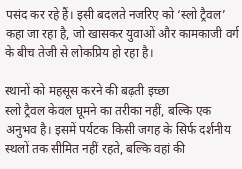पसंद कर रहे हैं। इसी बदलते नजरिए को ‘स्लो ट्रैवल’ कहा जा रहा है, जो खासकर युवाओं और कामकाजी वर्ग के बीच तेजी से लोकप्रिय हो रहा है।

स्थानों को महसूस करने की बढ़ती इच्छा
स्लो ट्रैवल केवल घूमने का तरीका नहीं, बल्कि एक अनुभव है। इसमें पर्यटक किसी जगह के सिर्फ दर्शनीय स्थलों तक सीमित नहीं रहते, बल्कि वहां की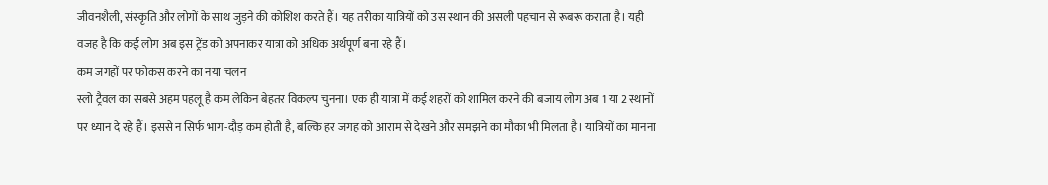जीवनशैली, संस्कृति और लोगों के साथ जुड़ने की कोशिश करते हैं। यह तरीका यात्रियों को उस स्थान की असली पहचान से रूबरू कराता है। यही वजह है कि कई लोग अब इस ट्रेंड को अपनाकर यात्रा को अधिक अर्थपूर्ण बना रहे हैं।
कम जगहों पर फोकस करने का नया चलन
स्लो ट्रैवल का सबसे अहम पहलू है कम लेकिन बेहतर विकल्प चुनना। एक ही यात्रा में कई शहरों को शामिल करने की बजाय लोग अब 1 या 2 स्थानों पर ध्यान दे रहे हैं। इससे न सिर्फ भाग-दौड़ कम होती है, बल्कि हर जगह को आराम से देखने और समझने का मौका भी मिलता है। यात्रियों का मानना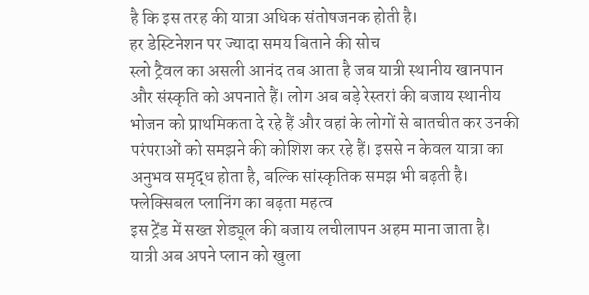है कि इस तरह की यात्रा अधिक संतोषजनक होती है।
हर डेस्टिनेशन पर ज्यादा समय बिताने की सोच
स्लो ट्रैवल का असली आनंद तब आता है जब यात्री स्थानीय खानपान और संस्कृति को अपनाते हैं। लोग अब बड़े रेस्तरां की बजाय स्थानीय भोजन को प्राथमिकता दे रहे हैं और वहां के लोगों से बातचीत कर उनकी परंपराओं को समझने की कोशिश कर रहे हैं। इससे न केवल यात्रा का अनुभव समृद्ध होता है, बल्कि सांस्कृतिक समझ भी बढ़ती है।
फ्लेक्सिबल प्लानिंग का बढ़ता महत्व
इस ट्रेंड में सख्त शेड्यूल की बजाय लचीलापन अहम माना जाता है। यात्री अब अपने प्लान को खुला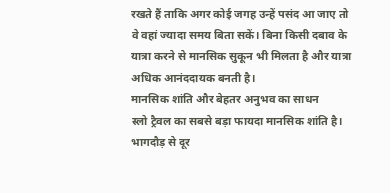रखते हैं ताकि अगर कोई जगह उन्हें पसंद आ जाए तो वे वहां ज्यादा समय बिता सकें। बिना किसी दबाव के यात्रा करने से मानसिक सुकून भी मिलता है और यात्रा अधिक आनंददायक बनती है।
मानसिक शांति और बेहतर अनुभव का साधन
स्लो ट्रैवल का सबसे बड़ा फायदा मानसिक शांति है। भागदौड़ से दूर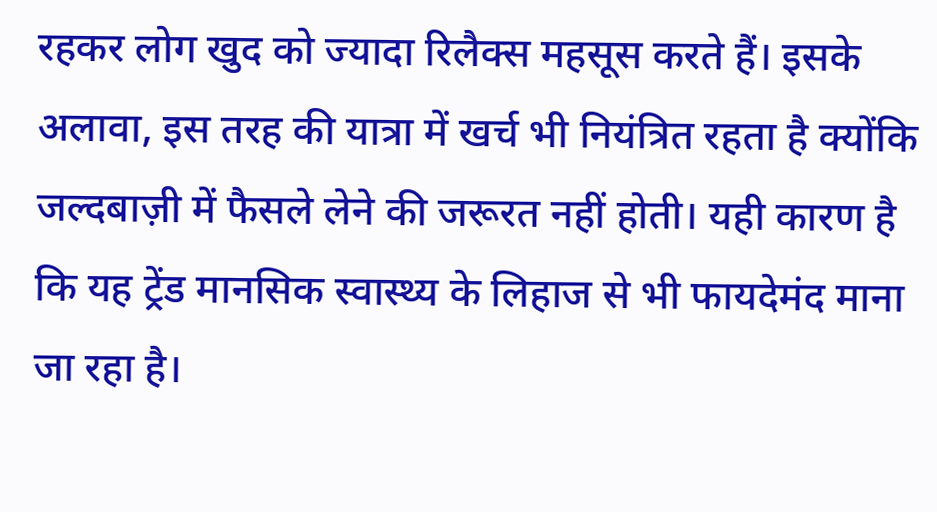रहकर लोग खुद को ज्यादा रिलैक्स महसूस करते हैं। इसके अलावा, इस तरह की यात्रा में खर्च भी नियंत्रित रहता है क्योंकि जल्दबाज़ी में फैसले लेने की जरूरत नहीं होती। यही कारण है कि यह ट्रेंड मानसिक स्वास्थ्य के लिहाज से भी फायदेमंद माना जा रहा है।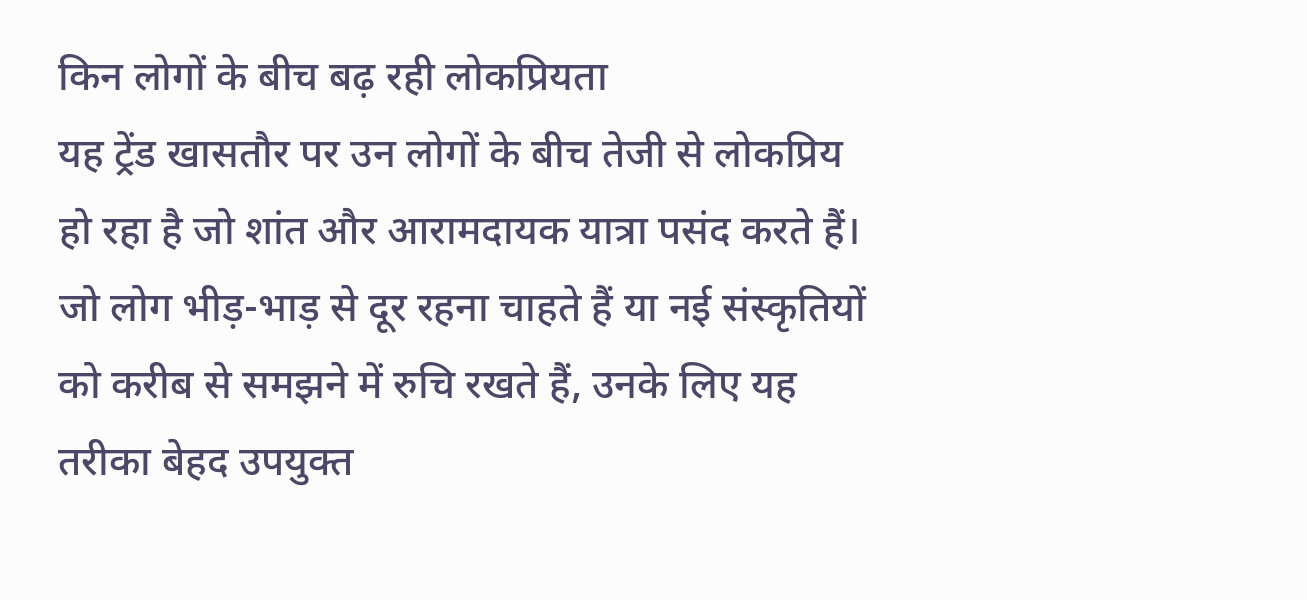किन लोगों के बीच बढ़ रही लोकप्रियता
यह ट्रेंड खासतौर पर उन लोगों के बीच तेजी से लोकप्रिय हो रहा है जो शांत और आरामदायक यात्रा पसंद करते हैं। जो लोग भीड़-भाड़ से दूर रहना चाहते हैं या नई संस्कृतियों को करीब से समझने में रुचि रखते हैं, उनके लिए यह तरीका बेहद उपयुक्त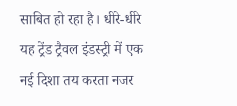साबित हो रहा है। धीरे-धीरे यह ट्रेंड ट्रैवल इंडस्ट्री में एक नई दिशा तय करता नजर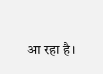आ रहा है।